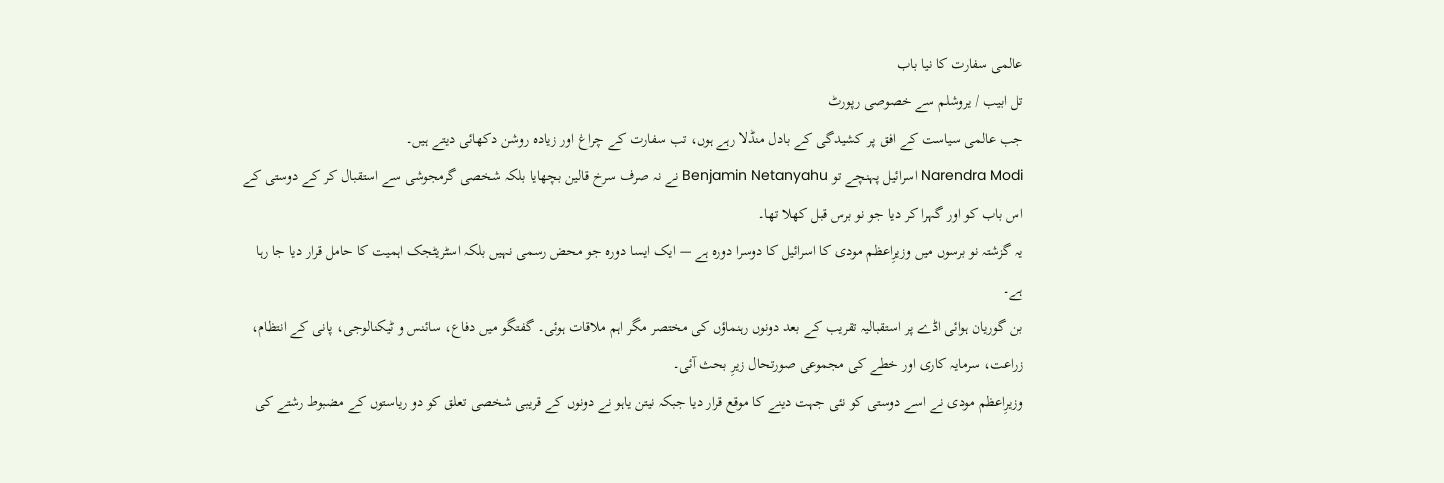عالمی سفارت کا نیا باب
تل ابیب / یروشلم سے خصوصی رپورٹ
جب عالمی سیاست کے افق پر کشیدگی کے بادل منڈلا رہے ہوں، تب سفارت کے چراغ اور زیادہ روشن دکھائی دیتے ہیں۔
Narendra Modi اسرائیل پہنچے تو Benjamin Netanyahu نے نہ صرف سرخ قالین بچھایا بلکہ شخصی گرمجوشی سے استقبال کر کے دوستی کے اس باب کو اور گہرا کر دیا جو نو برس قبل کھلا تھا۔
یہ گزشتہ نو برسوں میں وزیرِاعظم مودی کا اسرائیل کا دوسرا دورہ ہے — ایک ایسا دورہ جو محض رسمی نہیں بلکہ اسٹریٹجک اہمیت کا حامل قرار دیا جا رہا ہے۔
بن گوریان ہوائی اڈے پر استقبالیہ تقریب کے بعد دونوں رہنماؤں کی مختصر مگر اہم ملاقات ہوئی۔ گفتگو میں دفاع، سائنس و ٹیکنالوجی، پانی کے انتظام، زراعت، سرمایہ کاری اور خطے کی مجموعی صورتحال زیرِ بحث آئی۔
وزیرِاعظم مودی نے اسے دوستی کو نئی جہت دینے کا موقع قرار دیا جبکہ نیتن یاہو نے دونوں کے قریبی شخصی تعلق کو دو ریاستوں کے مضبوط رشتے کی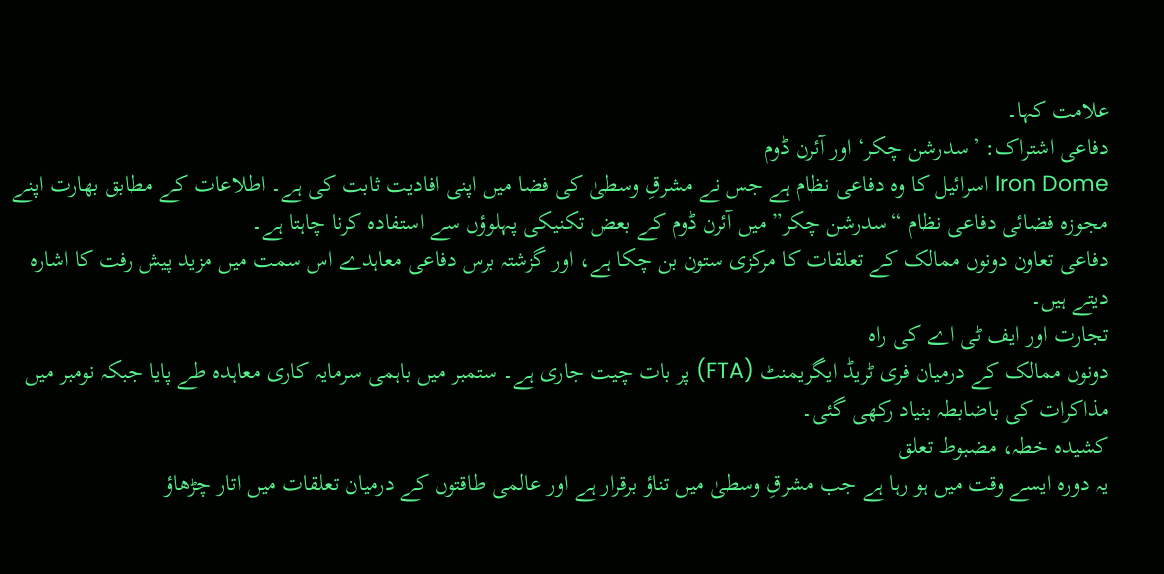علامت کہا۔
دفاعی اشتراک: ’سدرشن چکر‘ اور آئرن ڈوم
Iron Dome اسرائیل کا وہ دفاعی نظام ہے جس نے مشرقِ وسطیٰ کی فضا میں اپنی افادیت ثابت کی ہے۔ اطلاعات کے مطابق بھارت اپنے مجوزہ فضائی دفاعی نظام “سدرشن چکر” میں آئرن ڈوم کے بعض تکنیکی پہلوؤں سے استفادہ کرنا چاہتا ہے۔
دفاعی تعاون دونوں ممالک کے تعلقات کا مرکزی ستون بن چکا ہے، اور گزشتہ برس دفاعی معاہدے اس سمت میں مزید پیش رفت کا اشارہ دیتے ہیں۔
تجارت اور ایف ٹی اے کی راہ
دونوں ممالک کے درمیان فری ٹریڈ ایگریمنٹ (FTA) پر بات چیت جاری ہے۔ ستمبر میں باہمی سرمایہ کاری معاہدہ طے پایا جبکہ نومبر میں مذاکرات کی باضابطہ بنیاد رکھی گئی۔
کشیدہ خطہ، مضبوط تعلق
یہ دورہ ایسے وقت میں ہو رہا ہے جب مشرقِ وسطیٰ میں تناؤ برقرار ہے اور عالمی طاقتوں کے درمیان تعلقات میں اتار چڑھاؤ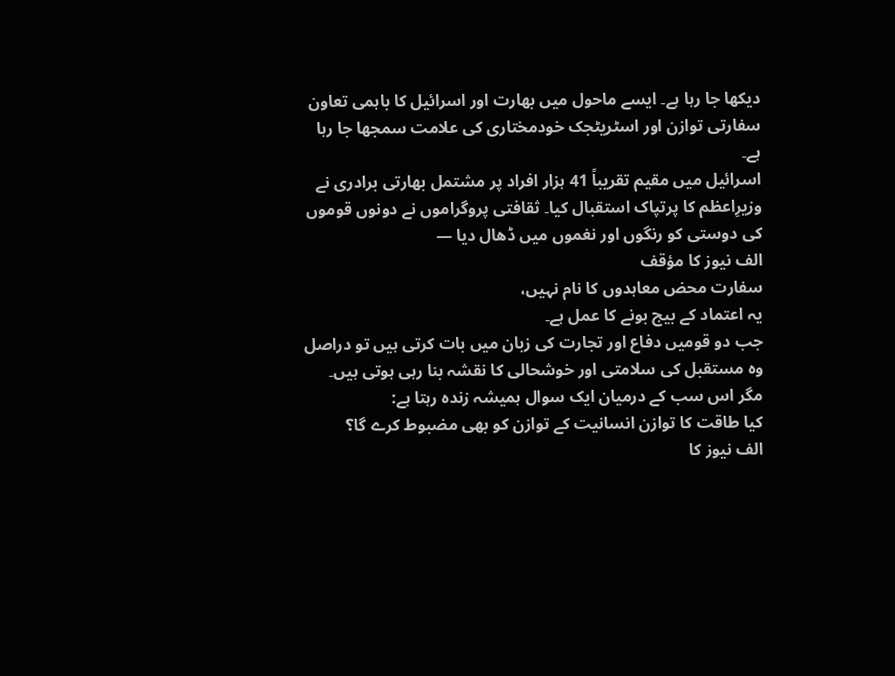دیکھا جا رہا ہے۔ ایسے ماحول میں بھارت اور اسرائیل کا باہمی تعاون سفارتی توازن اور اسٹریٹجک خودمختاری کی علامت سمجھا جا رہا ہے۔
اسرائیل میں مقیم تقریباً 41 ہزار افراد پر مشتمل بھارتی برادری نے وزیرِاعظم کا پرتپاک استقبال کیا۔ ثقافتی پروگراموں نے دونوں قوموں کی دوستی کو رنگوں اور نغموں میں ڈھال دیا —
الف نیوز کا مؤقف
سفارت محض معاہدوں کا نام نہیں،
یہ اعتماد کے بیج بونے کا عمل ہے۔
جب دو قومیں دفاع اور تجارت کی زبان میں بات کرتی ہیں تو دراصل وہ مستقبل کی سلامتی اور خوشحالی کا نقشہ بنا رہی ہوتی ہیں۔
مگر اس سب کے درمیان ایک سوال ہمیشہ زندہ رہتا ہے:
کیا طاقت کا توازن انسانیت کے توازن کو بھی مضبوط کرے گا؟
الف نیوز کا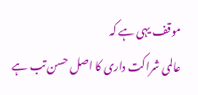موقف یہی ہے کہ
عالمی شراکت داری کا اصل حسن تب ہے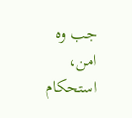جب وہ امن، استحکام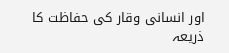اور انسانی وقار کی حفاظت کا ذریعہ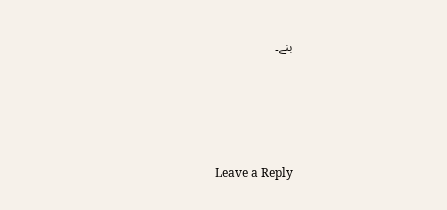بنے۔





Leave a Reply